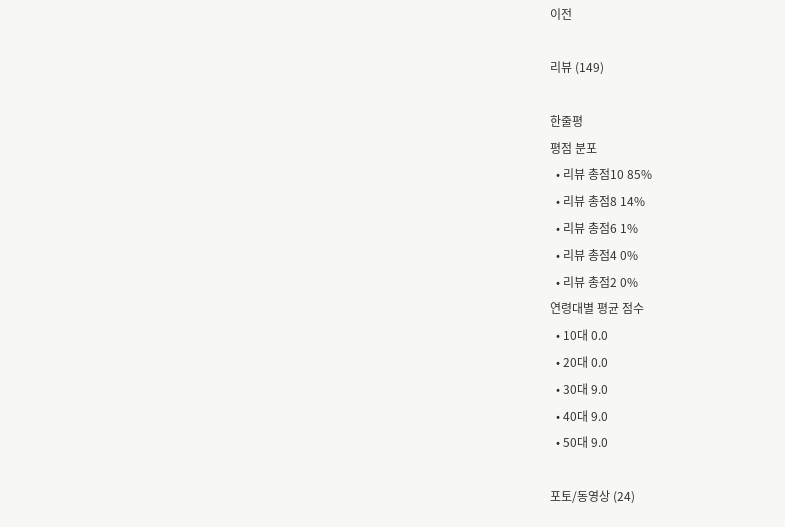이전

리뷰 (149)

한줄평
평점 분포
  • 리뷰 총점10 85%
  • 리뷰 총점8 14%
  • 리뷰 총점6 1%
  • 리뷰 총점4 0%
  • 리뷰 총점2 0%
연령대별 평균 점수
  • 10대 0.0
  • 20대 0.0
  • 30대 9.0
  • 40대 9.0
  • 50대 9.0

포토/동영상 (24)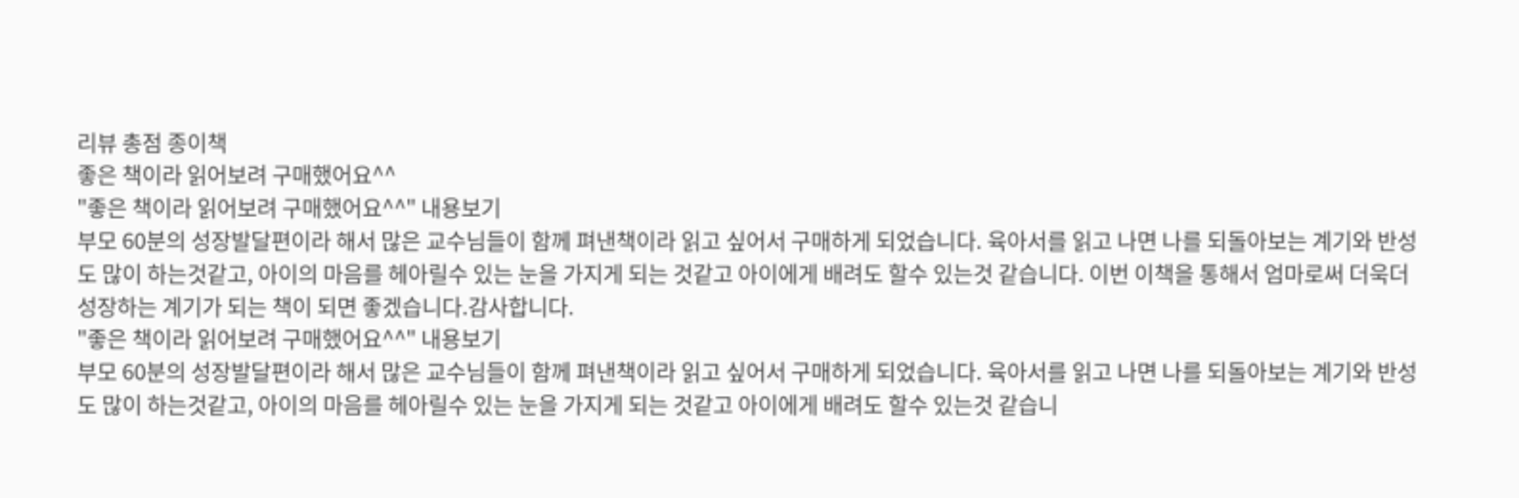리뷰 총점 종이책
좋은 책이라 읽어보려 구매했어요^^
"좋은 책이라 읽어보려 구매했어요^^" 내용보기
부모 60분의 성장발달편이라 해서 많은 교수님들이 함께 펴낸책이라 읽고 싶어서 구매하게 되었습니다. 육아서를 읽고 나면 나를 되돌아보는 계기와 반성도 많이 하는것같고, 아이의 마음를 헤아릴수 있는 눈을 가지게 되는 것같고 아이에게 배려도 할수 있는것 같습니다. 이번 이책을 통해서 엄마로써 더욱더 성장하는 계기가 되는 책이 되면 좋겠습니다.감사합니다.
"좋은 책이라 읽어보려 구매했어요^^" 내용보기
부모 60분의 성장발달편이라 해서 많은 교수님들이 함께 펴낸책이라 읽고 싶어서 구매하게 되었습니다. 육아서를 읽고 나면 나를 되돌아보는 계기와 반성도 많이 하는것같고, 아이의 마음를 헤아릴수 있는 눈을 가지게 되는 것같고 아이에게 배려도 할수 있는것 같습니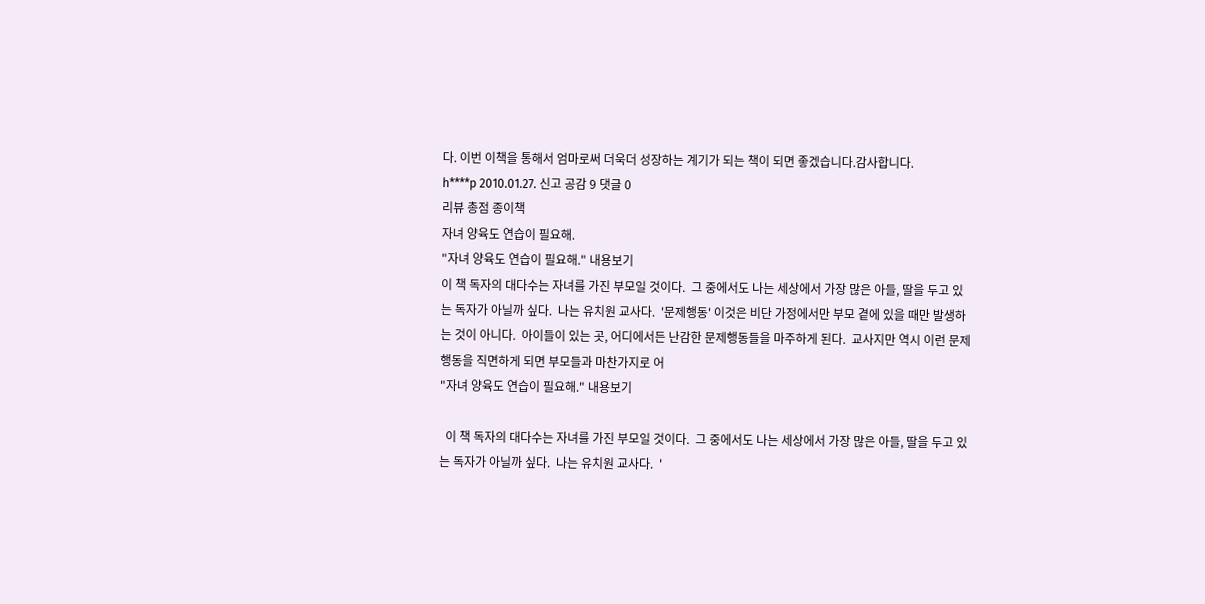다. 이번 이책을 통해서 엄마로써 더욱더 성장하는 계기가 되는 책이 되면 좋겠습니다.감사합니다.
h****p 2010.01.27. 신고 공감 9 댓글 0
리뷰 총점 종이책
자녀 양육도 연습이 필요해.
"자녀 양육도 연습이 필요해." 내용보기
이 책 독자의 대다수는 자녀를 가진 부모일 것이다.  그 중에서도 나는 세상에서 가장 많은 아들, 딸을 두고 있는 독자가 아닐까 싶다.  나는 유치원 교사다.  '문제행동' 이것은 비단 가정에서만 부모 곁에 있을 때만 발생하는 것이 아니다.  아이들이 있는 곳, 어디에서든 난감한 문제행동들을 마주하게 된다.  교사지만 역시 이런 문제행동을 직면하게 되면 부모들과 마찬가지로 어
"자녀 양육도 연습이 필요해." 내용보기

  이 책 독자의 대다수는 자녀를 가진 부모일 것이다.  그 중에서도 나는 세상에서 가장 많은 아들, 딸을 두고 있는 독자가 아닐까 싶다.  나는 유치원 교사다.  '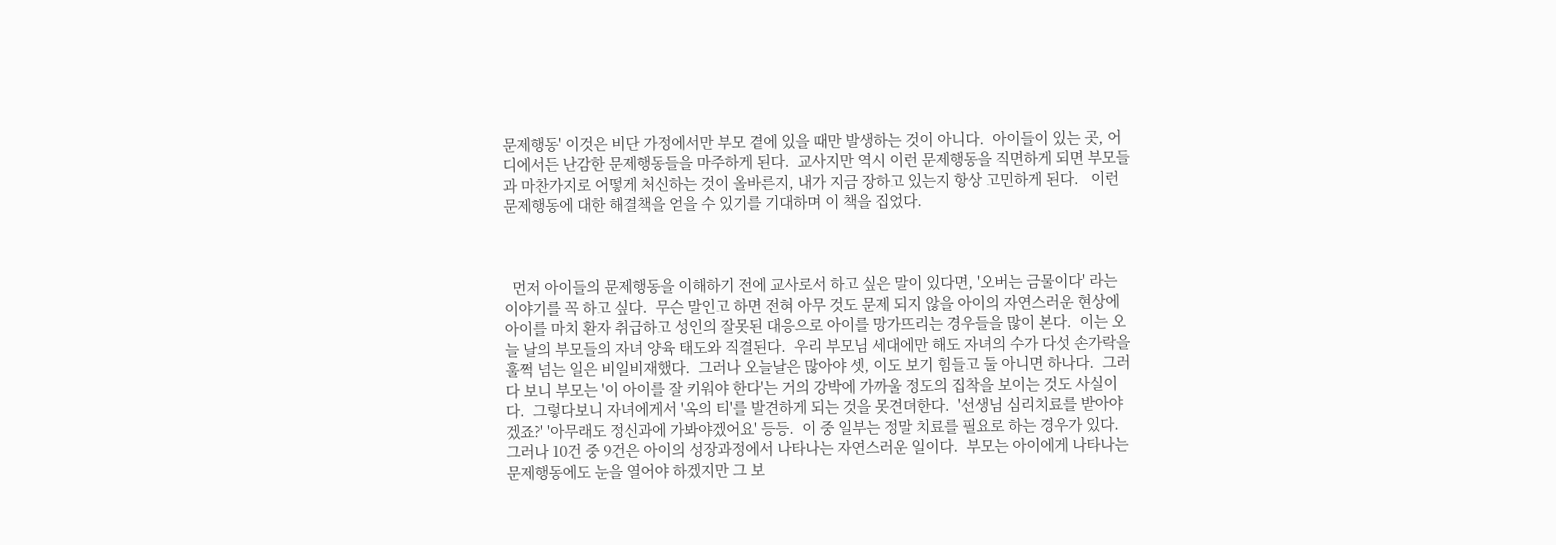문제행동' 이것은 비단 가정에서만 부모 곁에 있을 때만 발생하는 것이 아니다.  아이들이 있는 곳, 어디에서든 난감한 문제행동들을 마주하게 된다.  교사지만 역시 이런 문제행동을 직면하게 되면 부모들과 마찬가지로 어떻게 처신하는 것이 올바른지, 내가 지금 장하고 있는지 항상 고민하게 된다.   이런  문제행동에 대한 해결책을 얻을 수 있기를 기대하며 이 책을 집었다.



  먼저 아이들의 문제행동을 이해하기 전에 교사로서 하고 싶은 말이 있다면, '오버는 금물이다' 라는 이야기를 꼭 하고 싶다.  무슨 말인고 하면 전혀 아무 것도 문제 되지 않을 아이의 자연스러운 현상에 아이를 마치 환자 취급하고 성인의 잘못된 대응으로 아이를 망가뜨리는 경우들을 많이 본다.  이는 오늘 날의 부모들의 자녀 양육 태도와 직결된다.  우리 부모님 세대에만 해도 자녀의 수가 다섯 손가락을 훌쩍 넘는 일은 비일비재했다.  그러나 오늘날은 많아야 셋, 이도 보기 힘들고 둘 아니면 하나다.  그러다 보니 부모는 '이 아이를 잘 키워야 한다'는 거의 강박에 가까울 정도의 집착을 보이는 것도 사실이다.  그렇다보니 자녀에게서 '옥의 티'를 발견하게 되는 것을 못견뎌한다.  '선생님 심리치료를 받아야 겠죠?' '아무래도 정신과에 가봐야겠어요' 등등.  이 중 일부는 정말 치료를 필요로 하는 경우가 있다.  그러나 10건 중 9건은 아이의 성장과정에서 나타나는 자연스러운 일이다.  부모는 아이에게 나타나는 문제행동에도 눈을 열어야 하겠지만 그 보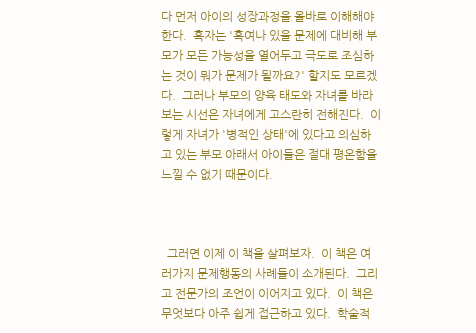다 먼저 아이의 성장과정을 올바로 이해해야 한다.  혹자는 '혹여나 있을 문제에 대비해 부모가 모든 가능성을 열어두고 극도로 조심하는 것이 뭐가 문제가 될까요?' 할지도 모르겠다.  그러나 부모의 양육 태도와 자녀를 바라보는 시선은 자녀에게 고스란히 전해진다.  이렇게 자녀가 '병적인 상태'에 있다고 의심하고 있는 부모 아래서 아이들은 절대 평온함을 느낄 수 없기 때문이다.



  그러면 이제 이 책을 살펴보자.  이 책은 여러가지 문제행동의 사례들이 소개된다.  그리고 전문가의 조언이 이어지고 있다.  이 책은 무엇보다 아주 쉽게 접근하고 있다.  학술적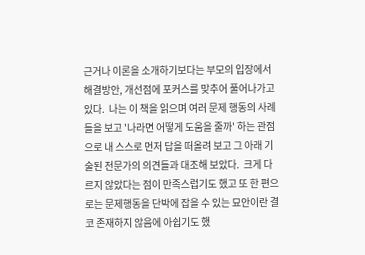근거나 이론을 소개하기보다는 부모의 입장에서 해결방안, 개선점에 포커스를 맞추어 풀어나가고 있다.  나는 이 책을 읽으며 여러 문제 행동의 사례들을 보고 '나라면 어떻게 도움을 줄까' 하는 관점으로 내 스스로 먼저 답을 떠올려 보고 그 아래 기술된 전문가의 의견들과 대조해 보았다.  크게 다르지 않았다는 점이 만족스럽기도 했고 또 한 편으로는 문제행동을 단박에 잡을 수 있는 묘안이란 결코 존재하지 않음에 아쉽기도 했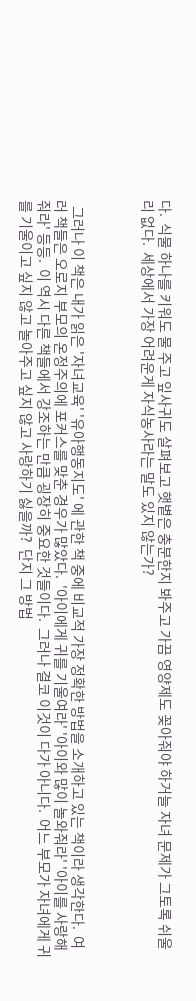다.  식물 하나를 키워도 물 주고 잎사귀도 살펴보고 햇볕은 충분한지 봐주고 가끔 영양제도 꽂아줘야 하거늘 자녀 문제가 그토록 쉬울리 없다.  세상에서 가장 어려운게 자식농사라는 말도 있지 않는가?



  그러나 이 책은 내가 읽은 '자녀교육' '유아행동지도' 에 관한 책 중에 비교적 가장 정확한 방법을 소개하고 있는 책이라 생각한다.  여러 책들은 오로지 부모의 온정주의에 포커스를 맞춘 경우가 많았다.  '아이에게 귀를 기울여라' '아이와 많이 놀와줘라' '아이를 사랑해줘라' 등등.  이 역시 다른 책들에서 강조하는 만큼 굉장히 중요한 것들이다.  그러나 결코 이것이 다가 아니다.  어느 부모가 자녀에게 귀를 기울이고 싶지 않고 놀아주고 싶지 않고 사랑하기 싫을까?  단지 그 방법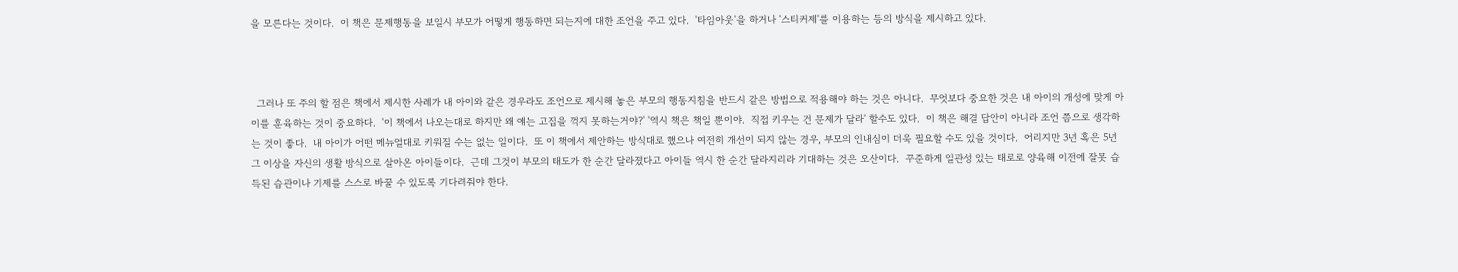을 모른다는 것이다.  이 책은 문제행동을 보일시 부모가 어떻게 행동하면 되는지에 대한 조언을 주고 있다.  '타임아웃'을 하거나 '스티커제'를 이용하는 등의 방식을 제시하고 있다.



  그러나 또 주의 할 점은 책에서 제시한 사례가 내 아이와 같은 경우라도 조언으로 제시해 놓은 부모의 행동지침을 반드시 같은 방법으로 적용해야 하는 것은 아니다.  무엇보다 중요한 것은 내 아이의 개성에 맞게 아이를 훈육하는 것이 중요하다.  '이 책에서 나오는대로 하지만 왜 얘는 고집을 꺽지 못하는거야?' '역시 책은 책일 뿐이야.  직접 키우는 건 문제가 달라' 할수도 있다.  이 책은 해결 답안이 아니라 조언 쯤으로 생각하는 것이 좋다.  내 아이가 어떤 메뉴얼대로 키워질 수는 없는 일이다.  또 이 책에서 제안하는 방식대로 했으나 여전히 개선이 되지 않는 경우, 부모의 인내심이 더욱 필요할 수도 있을 것이다.  어리지만 3년 혹은 5년 그 이상을 자신의 생활 방식으로 살아온 아이들이다.  근데 그것이 부모의 태도가 한 순간 달라졌다고 아이들 역시 한 순간 달라지리라 기대하는 것은 오산이다.  꾸준하게 일관성 있는 태로로 양육해 이전에 잘못 습득된 습관이나 기제를 스스로 바꿀 수 있도록 기다려줘야 한다.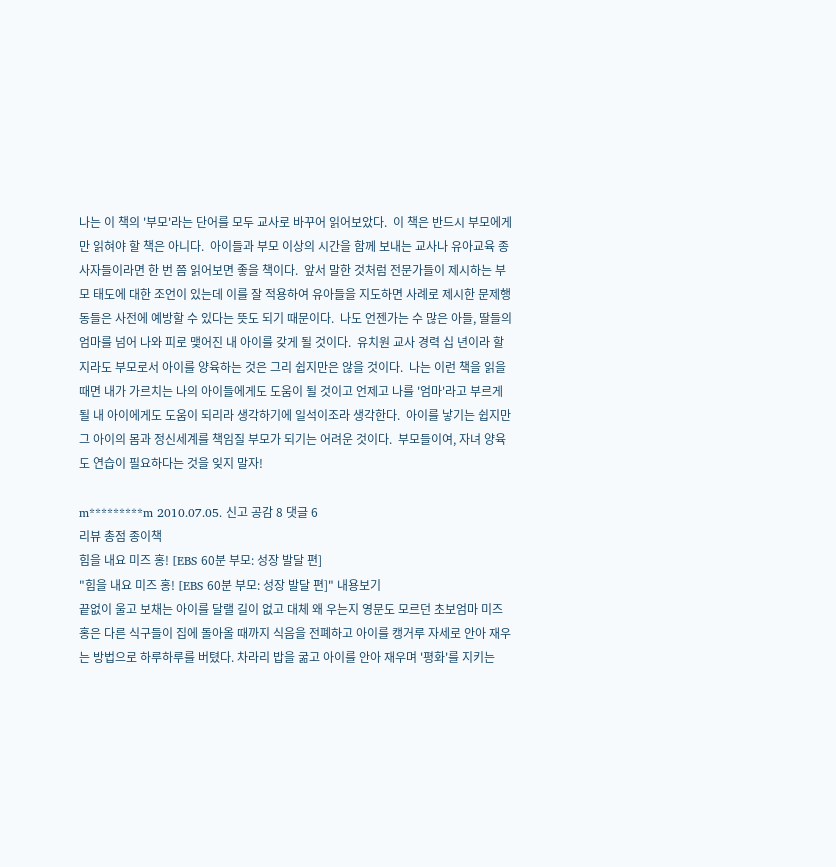나는 이 책의 '부모'라는 단어를 모두 교사로 바꾸어 읽어보았다.  이 책은 반드시 부모에게만 읽혀야 할 책은 아니다.  아이들과 부모 이상의 시간을 함께 보내는 교사나 유아교육 종사자들이라면 한 번 쯤 읽어보면 좋을 책이다.  앞서 말한 것처럼 전문가들이 제시하는 부모 태도에 대한 조언이 있는데 이를 잘 적용하여 유아들을 지도하면 사례로 제시한 문제행동들은 사전에 예방할 수 있다는 뜻도 되기 때문이다.  나도 언젠가는 수 많은 아들, 딸들의 엄마를 넘어 나와 피로 맺어진 내 아이를 갖게 될 것이다.  유치원 교사 경력 십 년이라 할지라도 부모로서 아이를 양육하는 것은 그리 쉽지만은 않을 것이다.  나는 이런 책을 읽을 때면 내가 가르치는 나의 아이들에게도 도움이 될 것이고 언제고 나를 '엄마'라고 부르게 될 내 아이에게도 도움이 되리라 생각하기에 일석이조라 생각한다.  아이를 낳기는 쉽지만 그 아이의 몸과 정신세계를 책임질 부모가 되기는 어려운 것이다.  부모들이여, 자녀 양육도 연습이 필요하다는 것을 잊지 말자!

m*********m 2010.07.05. 신고 공감 8 댓글 6
리뷰 총점 종이책
힘을 내요 미즈 홍! [EBS 60분 부모: 성장 발달 편]
"힘을 내요 미즈 홍! [EBS 60분 부모: 성장 발달 편]" 내용보기
끝없이 울고 보채는 아이를 달랠 길이 없고 대체 왜 우는지 영문도 모르던 초보엄마 미즈 홍은 다른 식구들이 집에 돌아올 때까지 식음을 전폐하고 아이를 캥거루 자세로 안아 재우는 방법으로 하루하루를 버텼다. 차라리 밥을 굶고 아이를 안아 재우며 '평화'를 지키는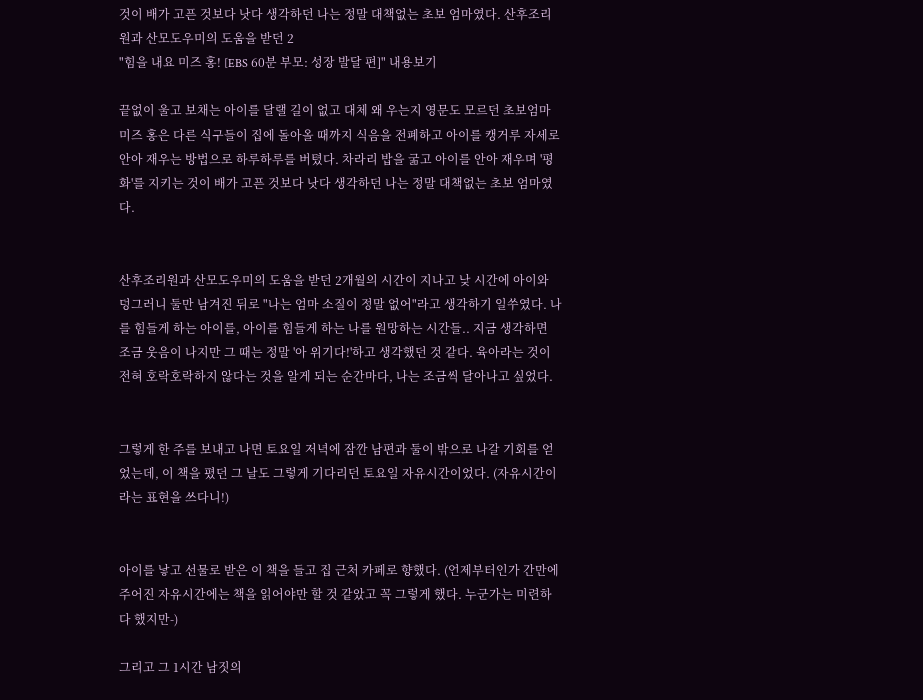것이 배가 고픈 것보다 낫다 생각하던 나는 정말 대책없는 초보 엄마였다. 산후조리원과 산모도우미의 도움을 받던 2
"힘을 내요 미즈 홍! [EBS 60분 부모: 성장 발달 편]" 내용보기

끝없이 울고 보채는 아이를 달랠 길이 없고 대체 왜 우는지 영문도 모르던 초보엄마 미즈 홍은 다른 식구들이 집에 돌아올 때까지 식음을 전폐하고 아이를 캥거루 자세로 안아 재우는 방법으로 하루하루를 버텼다. 차라리 밥을 굶고 아이를 안아 재우며 '평화'를 지키는 것이 배가 고픈 것보다 낫다 생각하던 나는 정말 대책없는 초보 엄마였다.


산후조리원과 산모도우미의 도움을 받던 2개월의 시간이 지나고 낮 시간에 아이와 덩그러니 둘만 남겨진 뒤로 "나는 엄마 소질이 정말 없어"라고 생각하기 일쑤였다. 나를 힘들게 하는 아이를, 아이를 힘들게 하는 나를 원망하는 시간들.. 지금 생각하면 조금 웃음이 나지만 그 때는 정말 '아 위기다!'하고 생각했던 것 같다. 육아라는 것이 전혀 호락호락하지 않다는 것을 알게 되는 순간마다, 나는 조금씩 달아나고 싶었다.


그렇게 한 주를 보내고 나면 토요일 저녁에 잠깐 남편과 둘이 밖으로 나갈 기회를 얻었는데, 이 책을 폈던 그 날도 그렇게 기다리던 토요일 자유시간이었다. (자유시간이라는 표현을 쓰다니!)


아이를 낳고 선물로 받은 이 책을 들고 집 근처 카페로 향했다. (언제부터인가 간만에 주어진 자유시간에는 책을 읽어야만 할 것 같았고 꼭 그렇게 했다. 누군가는 미련하다 했지만-)

그리고 그 1시간 남짓의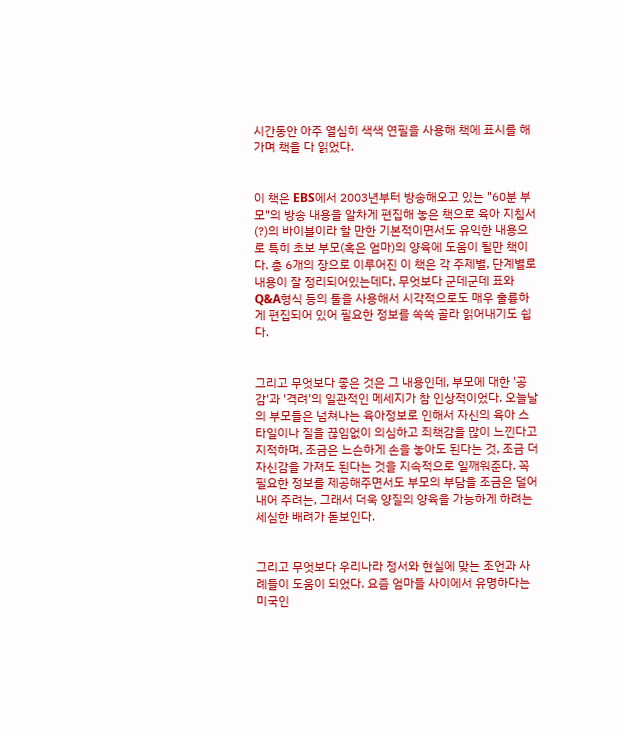시간동안 아주 열심히 색색 연필을 사용해 책에 표시를 해가며 책을 다 읽었다.


이 책은 EBS에서 2003년부터 방송해오고 있는 "60분 부모"의 방송 내용을 알차게 편집해 놓은 책으로 육아 지침서(?)의 바이블이라 할 만한 기본적이면서도 유익한 내용으로 특히 초보 부모(혹은 엄마)의 양육에 도움이 될만 책이다. 총 6개의 장으로 이루어진 이 책은 각 주제별, 단계별로 내용이 잘 정리되어있는데다, 무엇보다 군데군데 표와 Q&A형식 등의 툴을 사용해서 시각적으로도 매우 훌륭하게 편집되어 있어 필요한 정보를 쏙쏙 골라 읽어내기도 쉽다.


그리고 무엇보다 좋은 것은 그 내용인데, 부모에 대한 '공감'과 '격려'의 일관적인 메세지가 참 인상적이었다. 오늘날의 부모들은 넘쳐나는 육아정보로 인해서 자신의 육아 스타일이나 질을 끊임없이 의심하고 죄책감을 많이 느낀다고 지적하며, 조금은 느슨하게 손을 놓아도 된다는 것, 조금 더 자신감을 가져도 된다는 것을 지속적으로 일깨워준다. 꼭 필요한 정보를 제공해주면서도 부모의 부담을 조금은 덜어내어 주려는, 그래서 더욱 양질의 양육을 가능하게 하려는 세심한 배려가 돋보인다.


그리고 무엇보다 우리나라 정서와 현실에 맞는 조언과 사례들이 도움이 되었다. 요즘 엄마들 사이에서 유명하다는 미국인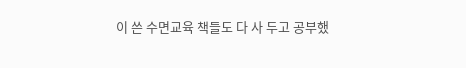이 쓴 수면교육 책들도 다 사 두고 공부했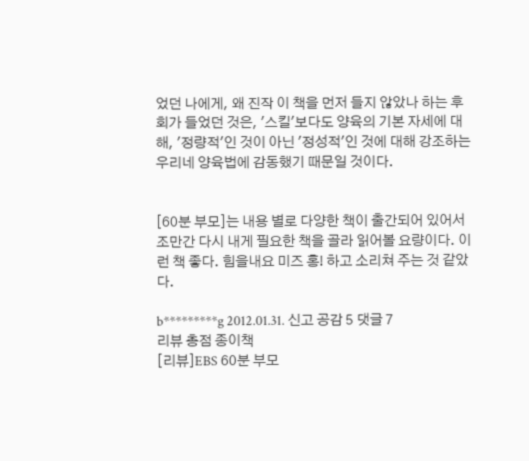었던 나에게, 왜 진작 이 책을 먼저 들지 않았나 하는 후회가 들었던 것은, '스킬'보다도 양육의 기본 자세에 대해, '정량적'인 것이 아닌 '정성적'인 것에 대해 강조하는 우리네 양육법에 감동했기 때문일 것이다.


[60분 부모]는 내용 별로 다양한 책이 출간되어 있어서 조만간 다시 내게 필요한 책을 골라 읽어볼 요량이다. 이런 책 좋다. 힘을내요 미즈 홍! 하고 소리쳐 주는 것 같았다.

b*********g 2012.01.31. 신고 공감 5 댓글 7
리뷰 총점 종이책
[리뷰]EBS 60분 부모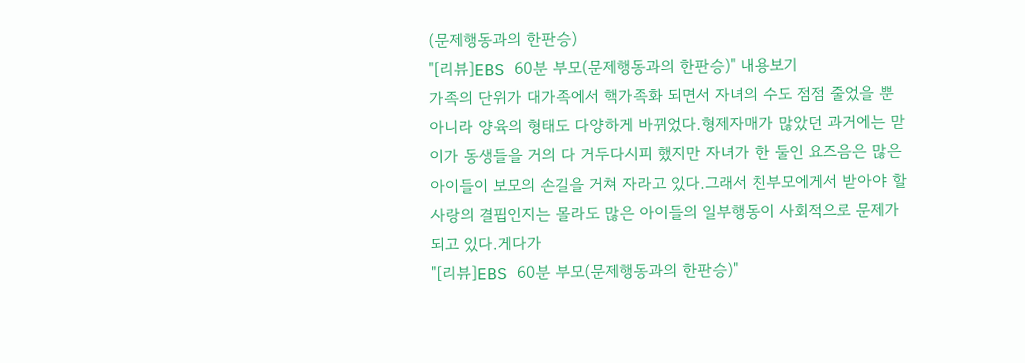(문제행동과의 한판승)
"[리뷰]EBS 60분 부모(문제행동과의 한판승)" 내용보기
가족의 단위가 대가족에서 핵가족화 되면서 자녀의 수도 점점 줄었을 뿐 아니라 양육의 형태도 다양하게 바뀌었다.형제자매가 많았던 과거에는 맏이가 동생들을 거의 다 거두다시피 했지만 자녀가 한 둘인 요즈음은 많은 아이들이 보모의 손길을 거쳐 자라고 있다.그래서 친부모에게서 받아야 할 사랑의 결핍인지는 몰라도 많은 아이들의 일부행동이 사회적으로 문제가 되고 있다.게다가
"[리뷰]EBS 60분 부모(문제행동과의 한판승)"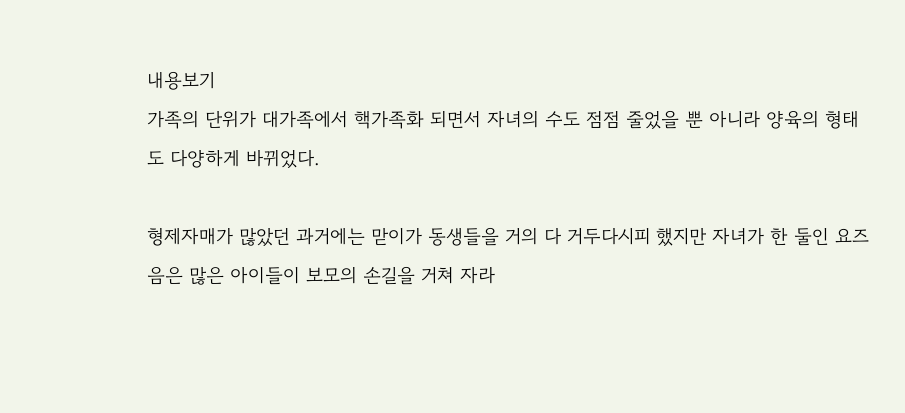내용보기
가족의 단위가 대가족에서 핵가족화 되면서 자녀의 수도 점점 줄었을 뿐 아니라 양육의 형태도 다양하게 바뀌었다.

형제자매가 많았던 과거에는 맏이가 동생들을 거의 다 거두다시피 했지만 자녀가 한 둘인 요즈음은 많은 아이들이 보모의 손길을 거쳐 자라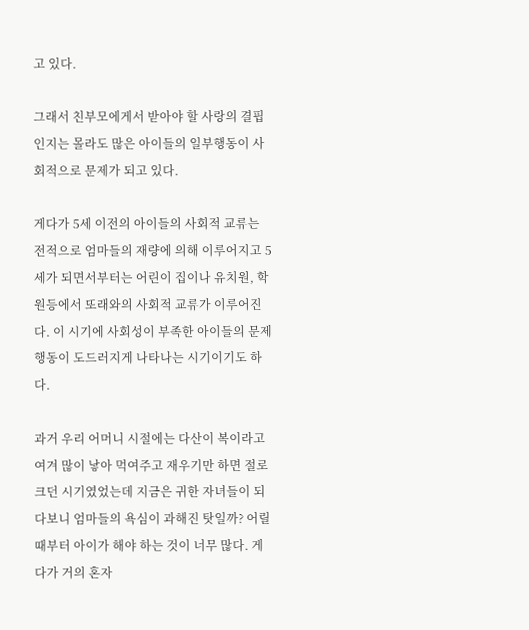고 있다.

그래서 친부모에게서 받아야 할 사랑의 결핍인지는 몰라도 많은 아이들의 일부행동이 사회적으로 문제가 되고 있다.

게다가 5세 이전의 아이들의 사회적 교류는 전적으로 엄마들의 재량에 의해 이루어지고 5세가 되면서부터는 어린이 집이나 유치원, 학원등에서 또래와의 사회적 교류가 이루어진다. 이 시기에 사회성이 부족한 아이들의 문제 행동이 도드러지게 나타나는 시기이기도 하다.

과거 우리 어머니 시절에는 다산이 복이라고 여겨 많이 낳아 먹여주고 재우기만 하면 절로 크던 시기였었는데 지금은 귀한 자녀들이 되다보니 엄마들의 욕심이 과해진 탓일까? 어릴때부터 아이가 해야 하는 것이 너무 많다. 게다가 거의 혼자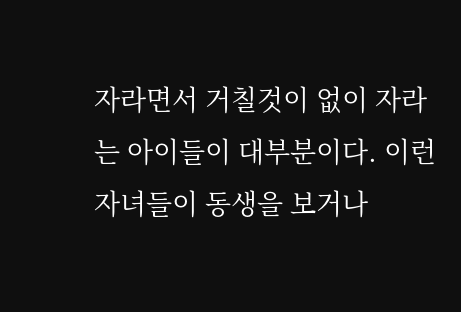자라면서 거칠것이 없이 자라는 아이들이 대부분이다. 이런 자녀들이 동생을 보거나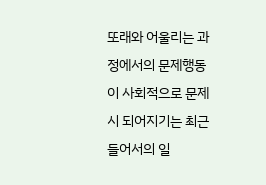또래와 어울리는 과정에서의 문제행동이 사회적으로 문제시 되어지기는 최근 들어서의 일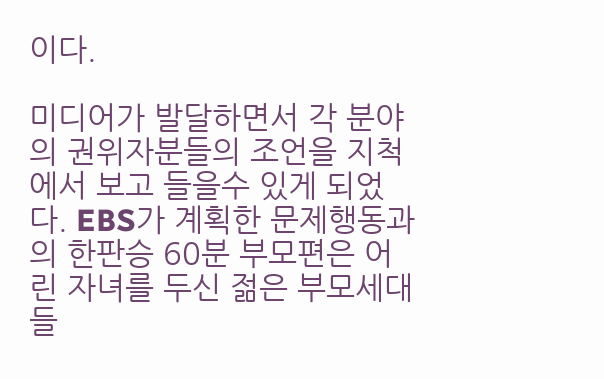이다.

미디어가 발달하면서 각 분야의 권위자분들의 조언을 지척에서 보고 들을수 있게 되었다. EBS가 계획한 문제행동과의 한판승 60분 부모편은 어린 자녀를 두신 젊은 부모세대들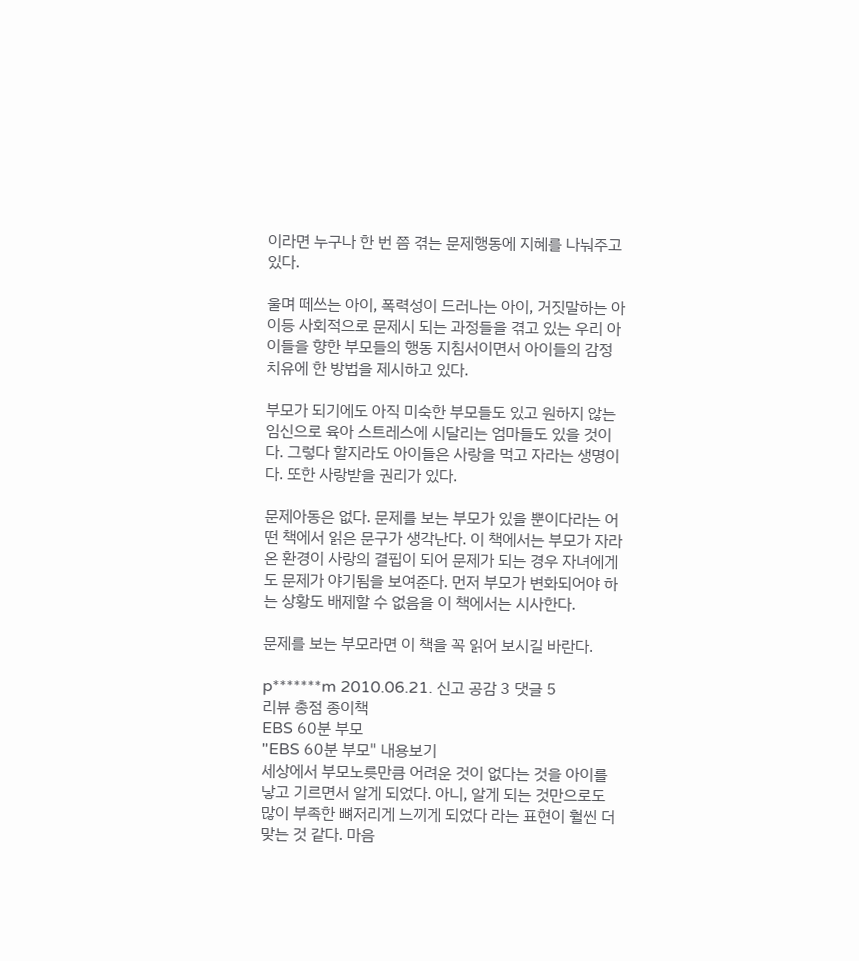이라면 누구나 한 번 쯤 겪는 문제행동에 지혜를 나눠주고 있다.

울며 떼쓰는 아이, 폭력성이 드러나는 아이, 거짓말하는 아이등 사회적으로 문제시 되는 과정들을 겪고 있는 우리 아이들을 향한 부모들의 행동 지침서이면서 아이들의 감정치유에 한 방법을 제시하고 있다.

부모가 되기에도 아직 미숙한 부모들도 있고 원하지 않는 임신으로 육아 스트레스에 시달리는 엄마들도 있을 것이다. 그렇다 할지라도 아이들은 사랑을 먹고 자라는 생명이다. 또한 사랑받을 권리가 있다.

문제아동은 없다. 문제를 보는 부모가 있을 뿐이다라는 어떤 책에서 읽은 문구가 생각난다. 이 책에서는 부모가 자라온 환경이 사랑의 결핍이 되어 문제가 되는 경우 자녀에게도 문제가 야기됨을 보여준다. 먼저 부모가 변화되어야 하는 상황도 배제할 수 없음을 이 책에서는 시사한다.

문제를 보는 부모라면 이 책을 꼭 읽어 보시길 바란다.

p*******m 2010.06.21. 신고 공감 3 댓글 5
리뷰 총점 종이책
EBS 60분 부모
"EBS 60분 부모" 내용보기
세상에서 부모노릇만큼 어려운 것이 없다는 것을 아이를 낳고 기르면서 알게 되었다. 아니, 알게 되는 것만으로도 많이 부족한 뼈저리게 느끼게 되었다 라는 표현이 훨씬 더 맞는 것 같다. 마음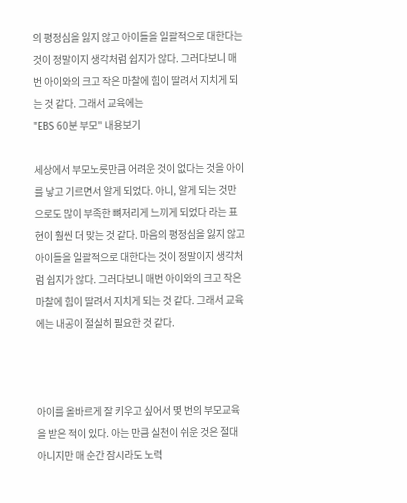의 평정심을 잃지 않고 아이들을 일괄적으로 대한다는 것이 정말이지 생각처럼 쉽지가 않다. 그러다보니 매번 아이와의 크고 작은 마찰에 힘이 딸려서 지치게 되는 것 같다. 그래서 교육에는
"EBS 60분 부모" 내용보기

세상에서 부모노릇만큼 어려운 것이 없다는 것을 아이를 낳고 기르면서 알게 되었다. 아니, 알게 되는 것만으로도 많이 부족한 뼈저리게 느끼게 되었다 라는 표현이 훨씬 더 맞는 것 같다. 마음의 평정심을 잃지 않고 아이들을 일괄적으로 대한다는 것이 정말이지 생각처럼 쉽지가 않다. 그러다보니 매번 아이와의 크고 작은 마찰에 힘이 딸려서 지치게 되는 것 같다. 그래서 교육에는 내공이 절실히 필요한 것 같다.



아이를 올바르게 잘 키우고 싶어서 몇 번의 부모교육을 받은 적이 있다. 아는 만큼 실천이 쉬운 것은 절대 아니지만 매 순간 잠시라도 노력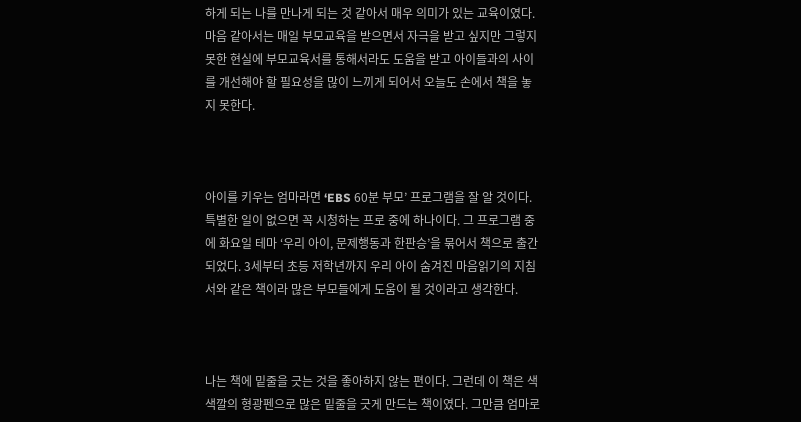하게 되는 나를 만나게 되는 것 같아서 매우 의미가 있는 교육이였다. 마음 같아서는 매일 부모교육을 받으면서 자극을 받고 싶지만 그렇지 못한 현실에 부모교육서를 통해서라도 도움을 받고 아이들과의 사이를 개선해야 할 필요성을 많이 느끼게 되어서 오늘도 손에서 책을 놓지 못한다.



아이를 키우는 엄마라면 ‘EBS 60분 부모’ 프로그램을 잘 알 것이다. 특별한 일이 없으면 꼭 시청하는 프로 중에 하나이다. 그 프로그램 중에 화요일 테마 ‘우리 아이, 문제행동과 한판승’을 묶어서 책으로 출간 되었다. 3세부터 초등 저학년까지 우리 아이 숨겨진 마음읽기의 지침서와 같은 책이라 많은 부모들에게 도움이 될 것이라고 생각한다.



나는 책에 밑줄을 긋는 것을 좋아하지 않는 편이다. 그런데 이 책은 색색깔의 형광펜으로 많은 밑줄을 긋게 만드는 책이였다. 그만큼 엄마로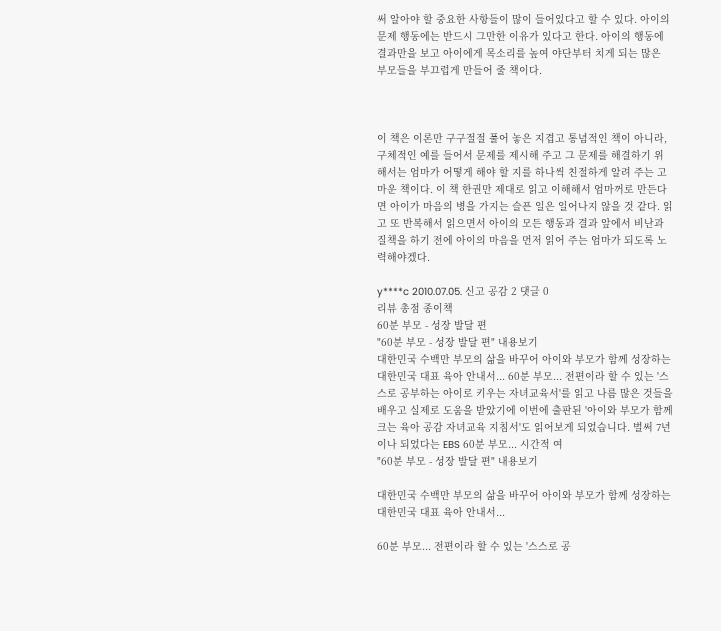써 알아야 할 중요한 사항들이 많이 들어있다고 할 수 있다. 아이의 문제 행동에는 반드시 그만한 이유가 있다고 한다. 아이의 행동에 결과만을 보고 아이에게 목소리를 높여 야단부터 치게 되는 많은 부모들을 부끄럽게 만들어 줄 책이다.



이 책은 이론만 구구절절 풀어 놓은 지겹고 통념적인 책이 아니라, 구체적인 예를 들어서 문제를 제시해 주고 그 문제를 해결하기 위해서는 엄마가 어떻게 해야 할 지를 하나씩 친절하게 알려 주는 고마운 책이다. 이 책 한권만 제대로 읽고 이해해서 엄마꺼로 만든다면 아이가 마음의 병을 가지는 슬픈 일은 일어나지 않을 것 같다. 읽고 또 반복해서 읽으면서 아이의 모든 행동과 결과 앞에서 비난과 질책을 하기 전에 아이의 마음을 먼저 읽어 주는 엄마가 되도록 노력해야겠다.

y****c 2010.07.05. 신고 공감 2 댓글 0
리뷰 총점 종이책
60분 부모 - 성장 발달 편
"60분 부모 - 성장 발달 편" 내용보기
대한민국 수백만 부모의 삶을 바꾸어 아이와 부모가 함께 성장하는 대한민국 대표 육아 안내서... 60분 부모... 전편이라 할 수 있는 '스스로 공부하는 아이로 키우는 자녀교육서'를 읽고 나름 많은 것들을 배우고 실제로 도움을 받았기에 이번에 출판된 '아이와 부모가 함께 크는 육아 공감 자녀교육 지침서'도 읽어보게 되었습니다. 벌써 7년이나 되었다는 EBS 60분 부모... 시간적 여
"60분 부모 - 성장 발달 편" 내용보기

대한민국 수백만 부모의 삶을 바꾸어 아이와 부모가 함께 성장하는 대한민국 대표 육아 안내서...

60분 부모... 전편이라 할 수 있는 '스스로 공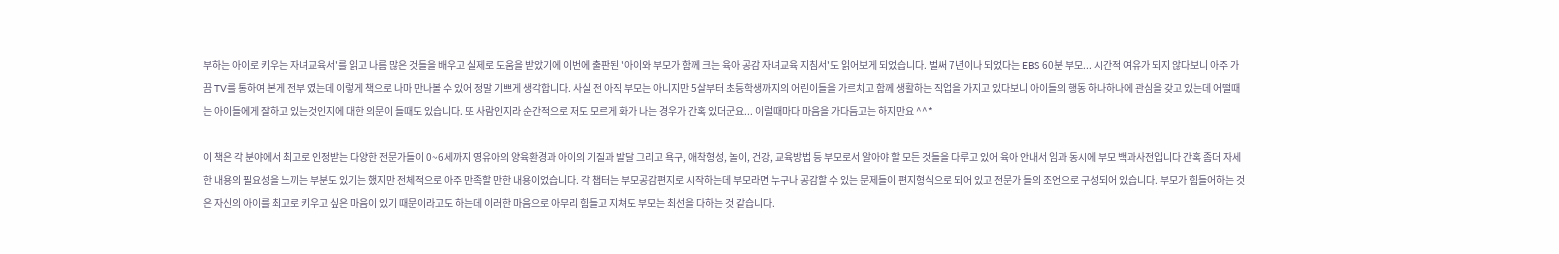부하는 아이로 키우는 자녀교육서'를 읽고 나름 많은 것들을 배우고 실제로 도움을 받았기에 이번에 출판된 '아이와 부모가 함께 크는 육아 공감 자녀교육 지침서'도 읽어보게 되었습니다. 벌써 7년이나 되었다는 EBS 60분 부모... 시간적 여유가 되지 않다보니 아주 가끔 TV를 통하여 본게 전부 였는데 이렇게 책으로 나마 만나볼 수 있어 정말 기쁘게 생각합니다. 사실 전 아직 부모는 아니지만 5살부터 초등학생까지의 어린이들을 가르치고 함께 생활하는 직업을 가지고 있다보니 아이들의 행동 하나하나에 관심을 갖고 있는데 어떨때는 아이들에게 잘하고 있는것인지에 대한 의문이 들때도 있습니다. 또 사람인지라 순간적으로 저도 모르게 화가 나는 경우가 간혹 있더군요... 이럴때마다 마음을 가다듬고는 하지만요 ^^*

이 책은 각 분야에서 최고로 인정받는 다양한 전문가들이 0~6세까지 영유아의 양육환경과 아이의 기질과 발달 그리고 욕구, 애착형성, 놀이, 건강, 교육방법 등 부모로서 알아야 할 모든 것들을 다루고 있어 육아 안내서 임과 동시에 부모 백과사전입니다 간혹 좀더 자세한 내용의 필요성을 느끼는 부분도 있기는 했지만 전체적으로 아주 만족할 만한 내용이었습니다. 각 챕터는 부모공감편지로 시작하는데 부모라면 누구나 공감할 수 있는 문제들이 편지형식으로 되어 있고 전문가 들의 조언으로 구성되어 있습니다. 부모가 힘들어하는 것은 자신의 아이를 최고로 키우고 싶은 마음이 있기 때문이라고도 하는데 이러한 마음으로 아무리 힘들고 지쳐도 부모는 최선을 다하는 것 같습니다.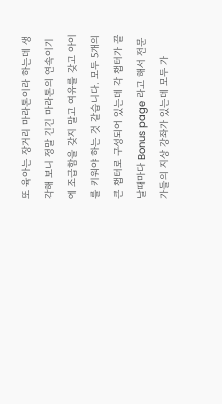또 육아는 장거리 마라톤이라 하는데 생각해 보니 정말 긴긴 마라톤의 연속이기에 조급함을 갖지 말고 여유를 갖고 아이를 키워야 하는 것 같습니다. 모두 5개의 큰 챕터로 구성되어 있는데 각 챕터가 끝날때마다 Bonus page 라고 해서 전문가들의 지상 강좌가 있는데 모두 가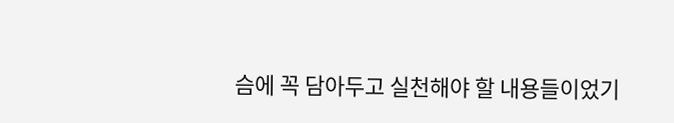슴에 꼭 담아두고 실천해야 할 내용들이었기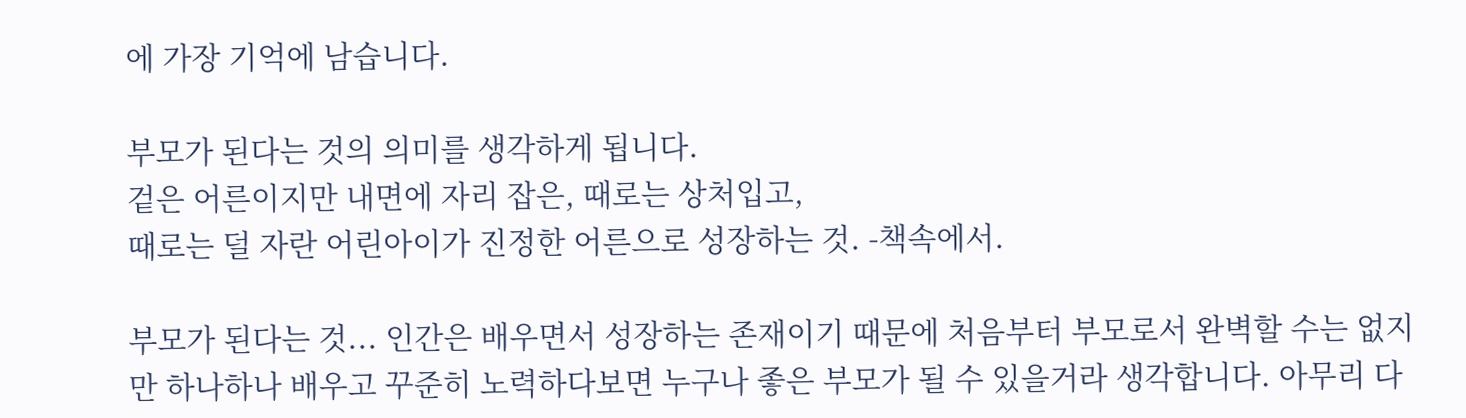에 가장 기억에 남습니다.

부모가 된다는 것의 의미를 생각하게 됩니다.
겉은 어른이지만 내면에 자리 잡은, 때로는 상처입고,
때로는 덜 자란 어린아이가 진정한 어른으로 성장하는 것. -책속에서.

부모가 된다는 것... 인간은 배우면서 성장하는 존재이기 때문에 처음부터 부모로서 완벽할 수는 없지만 하나하나 배우고 꾸준히 노력하다보면 누구나 좋은 부모가 될 수 있을거라 생각합니다. 아무리 다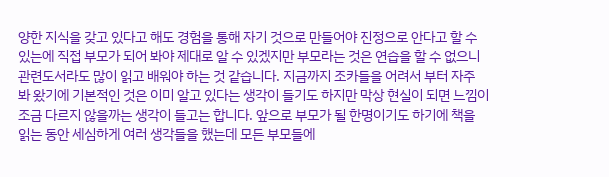양한 지식을 갖고 있다고 해도 경험을 통해 자기 것으로 만들어야 진정으로 안다고 할 수 있는에 직접 부모가 되어 봐야 제대로 알 수 있겠지만 부모라는 것은 연습을 할 수 없으니 관련도서라도 많이 읽고 배워야 하는 것 같습니다. 지금까지 조카들을 어려서 부터 자주 봐 왔기에 기본적인 것은 이미 알고 있다는 생각이 들기도 하지만 막상 현실이 되면 느낌이 조금 다르지 않을까는 생각이 들고는 합니다. 앞으로 부모가 될 한명이기도 하기에 책을 읽는 동안 세심하게 여러 생각들을 했는데 모든 부모들에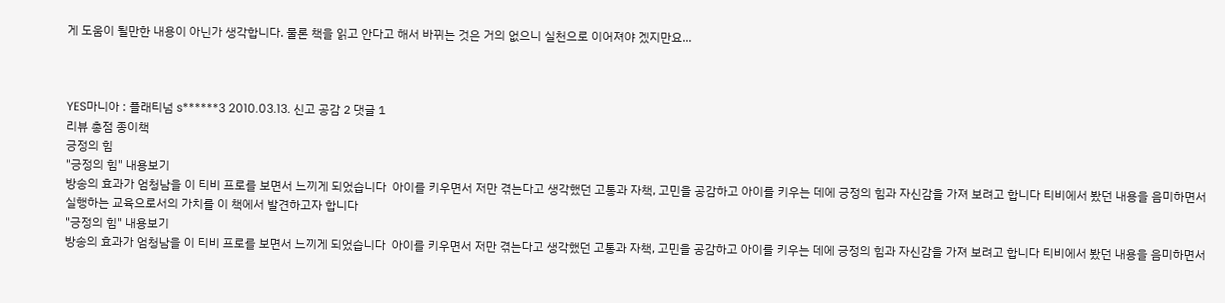게 도움이 될만한 내용이 아닌가 생각합니다. 물론 책을 읽고 안다고 해서 바뀌는 것은 거의 없으니 실천으로 이어져야 겠지만요...



YES마니아 : 플래티넘 s******3 2010.03.13. 신고 공감 2 댓글 1
리뷰 총점 종이책
긍정의 힘
"긍정의 힘" 내용보기
방송의 효과가 엄청남을 이 티비 프로를 보면서 느끼게 되었습니다  아이를 키우면서 저만 겪는다고 생각했던 고통과 자책, 고민을 공감하고 아이를 키우는 데에 긍정의 힘과 자신감을 가져 보려고 합니다 티비에서 봤던 내용을 음미하면서 실행하는 교육으로서의 가치를 이 책에서 발견하고자 합니다
"긍정의 힘" 내용보기
방송의 효과가 엄청남을 이 티비 프로를 보면서 느끼게 되었습니다  아이를 키우면서 저만 겪는다고 생각했던 고통과 자책, 고민을 공감하고 아이를 키우는 데에 긍정의 힘과 자신감을 가져 보려고 합니다 티비에서 봤던 내용을 음미하면서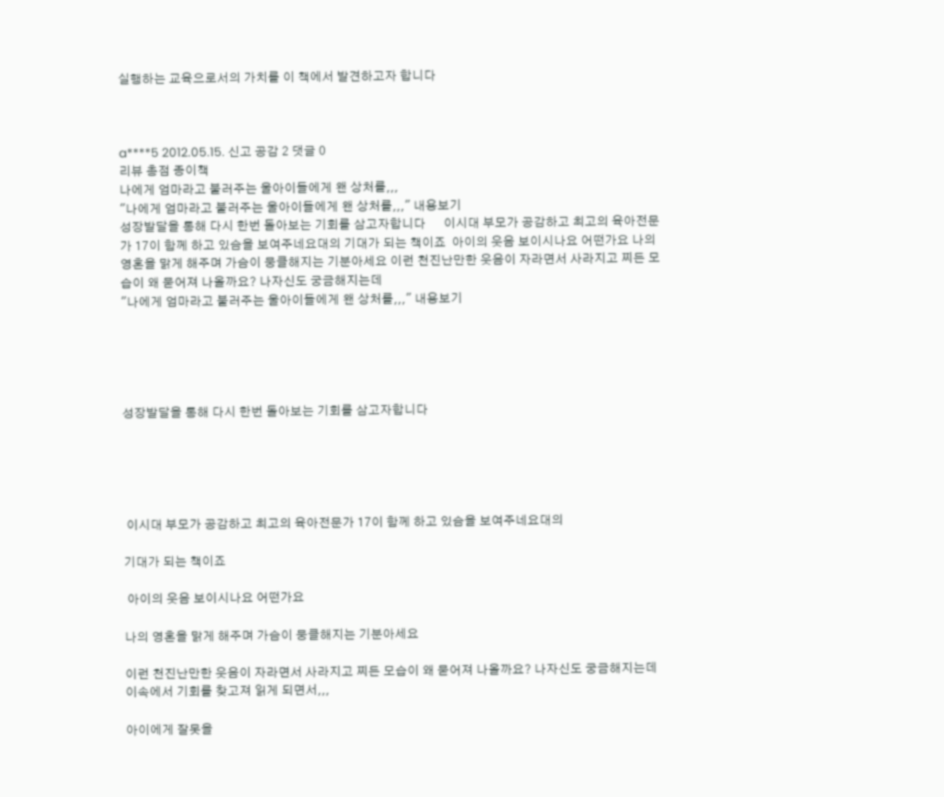실행하는 교육으로서의 가치를 이 책에서 발견하고자 합니다



a****5 2012.05.15. 신고 공감 2 댓글 0
리뷰 총점 종이책
나에게 엄마라고 불러주는 울아이들에게 왠 상처를,,,
"나에게 엄마라고 불러주는 울아이들에게 왠 상처를,,," 내용보기
성장발달을 통해 다시 한번 돌아보는 기회를 삼고자합니다      이시대 부모가 공감하고 최고의 육아전문가 17이 함께 하고 있슴을 보여주네요대의 기대가 되는 책이죠  아이의 웃음 보이시나요 어떤가요 나의 영혼을 맑게 해주며 가슴이 뭉클해지는 기분아세요 이런 천진난만한 웃음이 자라면서 사라지고 찌든 모습이 왜 묻어져 나올까요? 나자신도 궁금해지는데
"나에게 엄마라고 불러주는 울아이들에게 왠 상처를,,," 내용보기





성장발달을 통해 다시 한번 돌아보는 기회를 삼고자합니다





 이시대 부모가 공감하고 최고의 육아전문가 17이 함께 하고 있슴을 보여주네요대의

기대가 되는 책이죠

 아이의 웃음 보이시나요 어떤가요

나의 영혼을 맑게 해주며 가슴이 뭉클해지는 기분아세요

이런 천진난만한 웃음이 자라면서 사라지고 찌든 모습이 왜 묻어져 나올까요? 나자신도 궁금해지는데 이속에서 기회를 찾고져 읽게 되면서,,,

아이에게 잘못을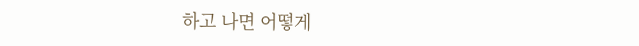하고 나면 어떻게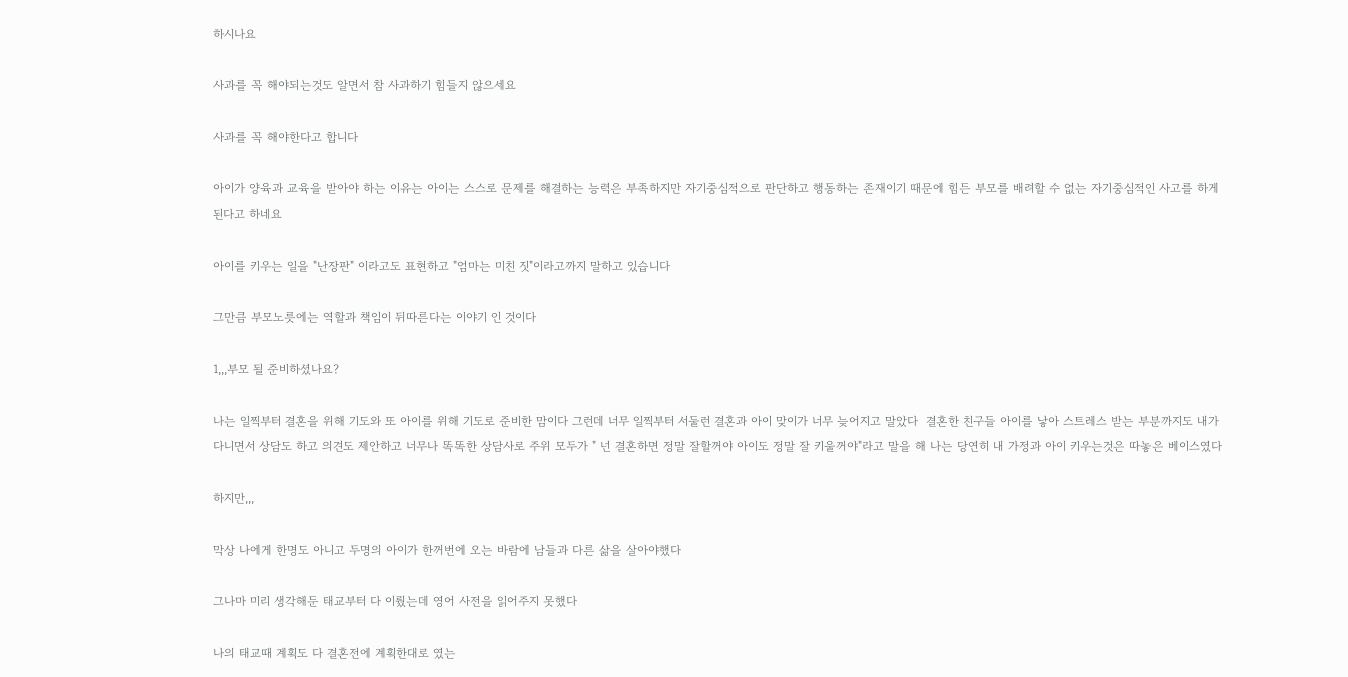하시나요

사과를 꼭 해야되는것도 알면서 참 사과하기 힘들지 않으세요

사과를 꼭 해야한다고 합니다

아이가 양육과 교육을 받아야 하는 이유는 아이는 스스로 문제를 해결하는 능력은 부족하지만 자기중심적으로 판단하고 행동하는 존재이기 때문에 힘든 부모를 배려할 수 없는 자기중심적인 사고를 하게 된다고 하네요

아이를 키우는 일을 "난장판" 이라고도 표현하고 "엄마는 미친 짓"이라고까지 말하고 있습니다

그만큼 부모노릇에는 역할과 책임이 뒤따른다는 이야기 인 것이다

1,,,부모 될 준비하셨나요?

나는 일찍부터 결혼을 위해 기도와 또 아이를 위해 기도로 준비한 맘이다 그런데 너무 일찍부터 서둘런 결혼과 아이 맞이가 너무 늦어지고 말았다  결혼한 친구들 아이를 낳아 스트레스 받는 부분까지도 내가 다니면서 상담도 하고 의견도 제안하고 너무나 똑똑한 상담사로 주위 모두가 " 넌 결혼하면 정말 잘할꺼야 아이도 정말 잘 키울꺼야"라고 말을 해 나는 당연히 내 가정과 아이 키우는것은 따놓은 베이스였다

하지만,,,

막상 나에게 한명도 아니고 두명의 아이가 한꺼번에 오는 바람에 남들과 다른 삶을 살아야했다

그나마 미리 생각해둔 태교부터 다 이뤘는데 영어 사전을 읽어주지 못했다

나의 태교때 계획도 다 결혼전에 계획한대로 였는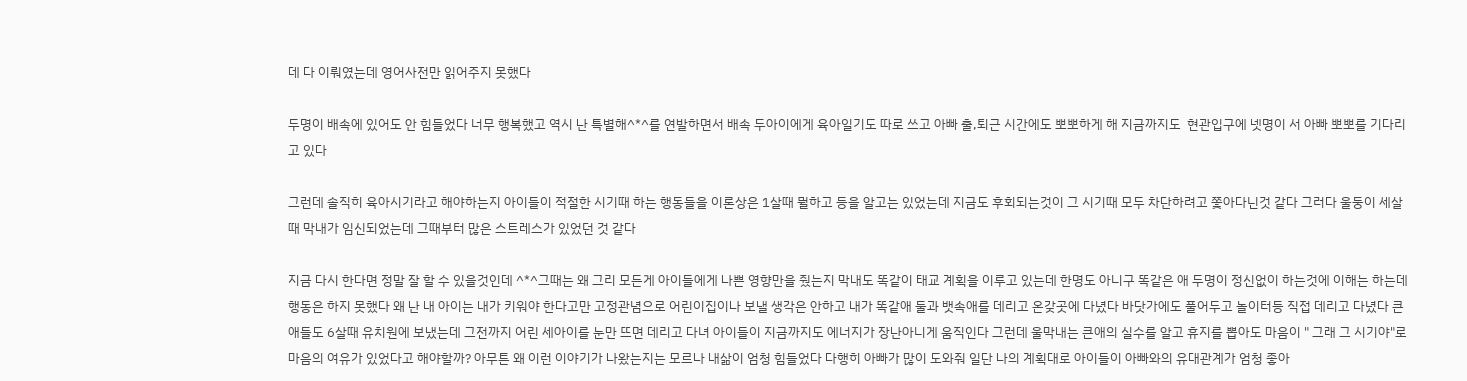데 다 이뤄였는데 영어사전만 읽어주지 못했다

두명이 배속에 있어도 안 힘들었다 너무 행복했고 역시 난 특별해^*^를 연발하면서 배속 두아이에게 육아일기도 따로 쓰고 아빠 출,퇴근 시간에도 뽀뽀하게 해 지금까지도  현관입구에 넷명이 서 아빠 뽀뽀를 기다리고 있다

그런데 솔직히 육아시기라고 해야하는지 아이들이 적절한 시기때 하는 행동들을 이론상은 1살때 뭘하고 등을 알고는 있었는데 지금도 후회되는것이 그 시기때 모두 차단하려고 쫓아다닌것 같다 그러다 울둥이 세살때 막내가 임신되었는데 그때부터 많은 스트레스가 있었던 것 같다

지금 다시 한다면 정말 잘 할 수 있을것인데 ^*^그때는 왜 그리 모든게 아이들에게 나쁜 영향만을 줬는지 막내도 똑같이 태교 계획을 이루고 있는데 한명도 아니구 똑같은 애 두명이 정신없이 하는것에 이해는 하는데 행동은 하지 못했다 왜 난 내 아이는 내가 키워야 한다고만 고정관념으로 어린이집이나 보낼 생각은 안하고 내가 똑같애 둘과 뱃속애를 데리고 온갖곳에 다녔다 바닷가에도 풀어두고 놀이터등 직접 데리고 다녔다 큰애들도 6살때 유치원에 보냈는데 그전까지 어린 세아이를 눈만 뜨면 데리고 다녀 아이들이 지금까지도 에너지가 장난아니게 움직인다 그런데 울막내는 큰애의 실수를 알고 휴지를 뽑아도 마음이 " 그래 그 시기야"로 마음의 여유가 있었다고 해야할까? 아무튼 왜 이런 이야기가 나왔는지는 모르나 내삶이 엄청 힘들었다 다행히 아빠가 많이 도와줘 일단 나의 계획대로 아이들이 아빠와의 유대관계가 엄청 좋아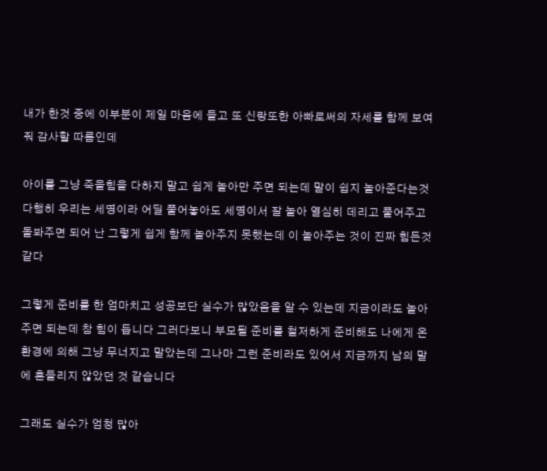내가 한것 중에 이부분이 제일 마음에 들고 또 신랑또한 아빠로써의 자세를 함께 보여줘 감사할 따름인데

아이를 그냥 죽을힘을 다하지 말고 쉽게 놀아만 주면 되는데 말이 쉽지 놀아준다는것 다행히 우리는 세명이라 어딜 풀어놓아도 세명이서 잘 놀아 열심히 데리고 풀어주고 돌봐주면 되어 난 그렇게 쉽게 함께 놀아주지 못했는데 이 놀아주는 것이 진짜 힘든것 같다

그렇게 준비를 한 엄마치고 성공보단 실수가 많았음을 알 수 있는데 지금이라도 놀아주면 되는데 참 힘이 듭니다 그러다보니 부모될 준비를 철저하게 준비해도 나에게 온 환경에 의해 그냥 무너지고 말았는데 그나마 그런 준비라도 있어서 지금까지 남의 말에 흔들리지 않았던 것 같습니다

그래도 실수가 엄청 많아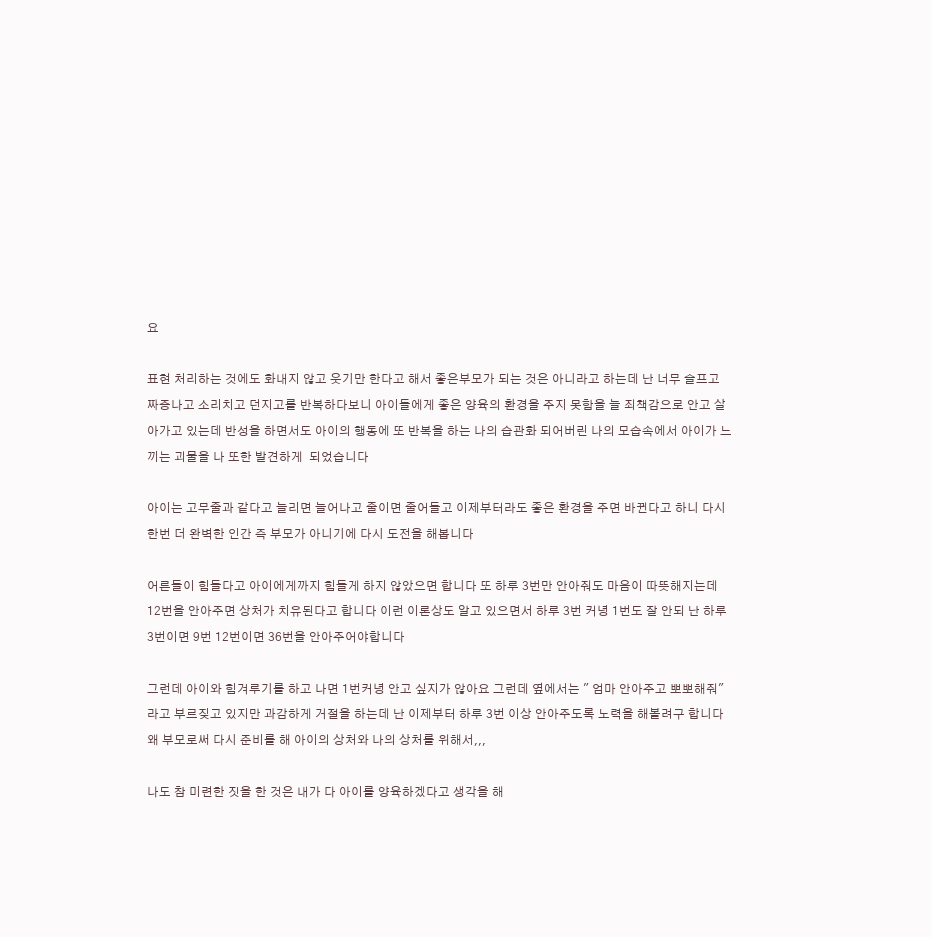요

표현 처리하는 것에도 화내지 않고 웃기만 한다고 해서 좋은부모가 되는 것은 아니라고 하는데 난 너무 슬프고 짜증나고 소리치고 던지고를 반복하다보니 아이들에게 좋은 양육의 환경을 주지 못함을 늘 죄책감으로 안고 살아가고 있는데 반성을 하면서도 아이의 행동에 또 반복을 하는 나의 습관화 되어버린 나의 모습속에서 아이가 느끼는 괴물을 나 또한 발견하게  되었습니다

아이는 고무줄과 같다고 늘리면 늘어나고 줄이면 줄어들고 이제부터라도 좋은 환경을 주면 바뀐다고 하니 다시 한번 더 완벽한 인간 즉 부모가 아니기에 다시 도전을 해봅니다

어른들이 힘들다고 아이에게까지 힘들게 하지 않았으면 합니다 또 하루 3번만 안아줘도 마음이 따뜻해지는데 12번을 안아주면 상처가 치유된다고 합니다 이런 이론상도 알고 있으면서 하루 3번 커녕 1번도 잘 안되 난 하루 3번이면 9번 12번이면 36번을 안아주어야합니다

그런데 아이와 힘겨루기를 하고 나면 1번커녕 안고 싶지가 않아요 그런데 옆에서는 " 엄마 안아주고 뽀뽀해줘"라고 부르짖고 있지만 과감하게 거절을 하는데 난 이제부터 하루 3번 이상 안아주도록 노력을 해볼려구 합니다 왜 부모로써 다시 준비를 해 아이의 상처와 나의 상처를 위해서,,,

나도 참 미련한 짓을 한 것은 내가 다 아이를 양육하겠다고 생각을 해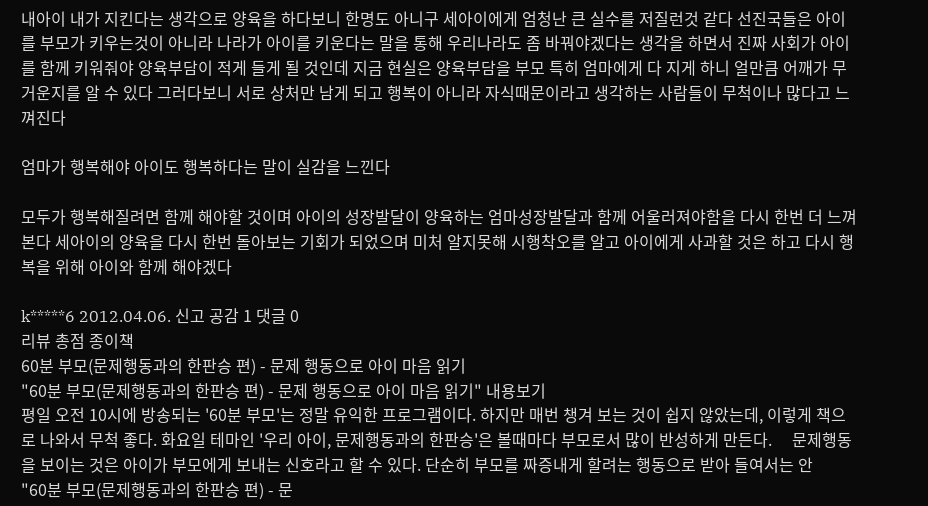내아이 내가 지킨다는 생각으로 양육을 하다보니 한명도 아니구 세아이에게 엄청난 큰 실수를 저질런것 같다 선진국들은 아이를 부모가 키우는것이 아니라 나라가 아이를 키운다는 말을 통해 우리나라도 좀 바꿔야겠다는 생각을 하면서 진짜 사회가 아이를 함께 키워줘야 양육부담이 적게 들게 될 것인데 지금 현실은 양육부담을 부모 특히 엄마에게 다 지게 하니 얼만큼 어깨가 무거운지를 알 수 있다 그러다보니 서로 상처만 남게 되고 행복이 아니라 자식때문이라고 생각하는 사람들이 무척이나 많다고 느껴진다

엄마가 행복해야 아이도 행복하다는 말이 실감을 느낀다

모두가 행복해질려면 함께 해야할 것이며 아이의 성장발달이 양육하는 엄마성장발달과 함께 어울러져야함을 다시 한번 더 느껴본다 세아이의 양육을 다시 한번 돌아보는 기회가 되었으며 미처 알지못해 시행착오를 알고 아이에게 사과할 것은 하고 다시 행복을 위해 아이와 함께 해야겠다

k*****6 2012.04.06. 신고 공감 1 댓글 0
리뷰 총점 종이책
60분 부모(문제행동과의 한판승 편) - 문제 행동으로 아이 마음 읽기
"60분 부모(문제행동과의 한판승 편) - 문제 행동으로 아이 마음 읽기" 내용보기
평일 오전 10시에 방송되는 '60분 부모'는 정말 유익한 프로그램이다. 하지만 매번 챙겨 보는 것이 쉽지 않았는데, 이렇게 책으로 나와서 무척 좋다. 화요일 테마인 '우리 아이, 문제행동과의 한판승'은 볼때마다 부모로서 많이 반성하게 만든다.     문제행동을 보이는 것은 아이가 부모에게 보내는 신호라고 할 수 있다. 단순히 부모를 짜증내게 할려는 행동으로 받아 들여서는 안
"60분 부모(문제행동과의 한판승 편) - 문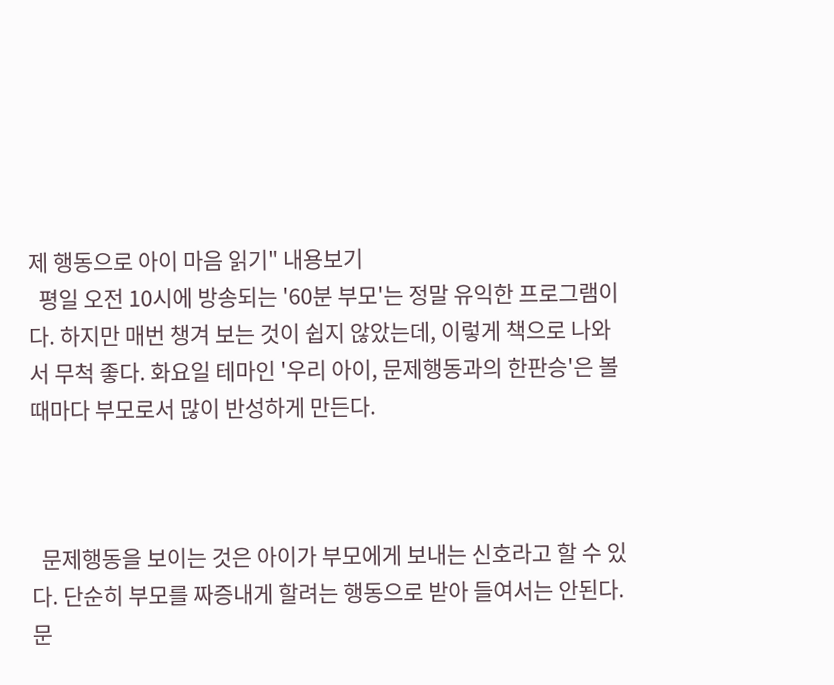제 행동으로 아이 마음 읽기" 내용보기
  평일 오전 10시에 방송되는 '60분 부모'는 정말 유익한 프로그램이다. 하지만 매번 챙겨 보는 것이 쉽지 않았는데, 이렇게 책으로 나와서 무척 좋다. 화요일 테마인 '우리 아이, 문제행동과의 한판승'은 볼때마다 부모로서 많이 반성하게 만든다.



  문제행동을 보이는 것은 아이가 부모에게 보내는 신호라고 할 수 있다. 단순히 부모를 짜증내게 할려는 행동으로 받아 들여서는 안된다. 문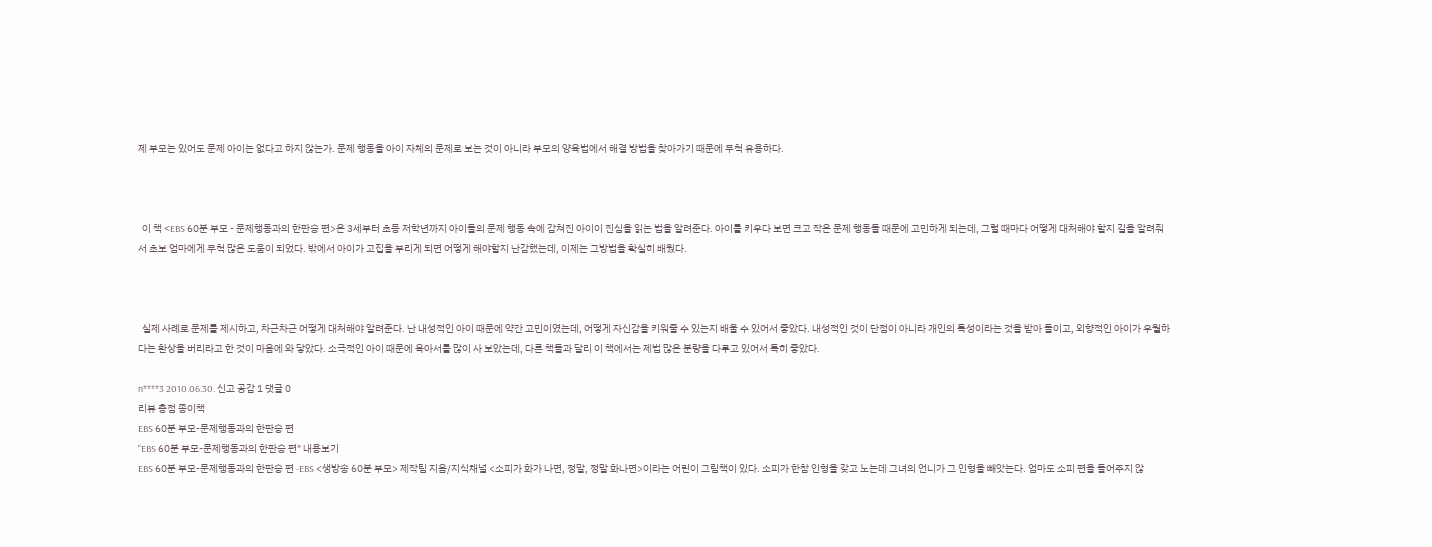제 부모는 있어도 문제 아이는 없다고 하지 않는가. 문제 행동을 아이 자체의 문제로 보는 것이 아니라 부모의 양육법에서 해결 방법을 찾아가기 때문에 무척 유용하다.



  이 책 <EBS 60분 부모 - 문제행동과의 한판승 편>은 3세부터 초등 저학년까지 아이들의 문제 행동 속에 감쳐진 아이이 진심을 읽는 법을 알려준다. 아이를 키우다 보면 크고 작은 문제 행동들 때문에 고민하게 되는데, 그럴 때마다 어떻게 대처해야 할지 길을 알려줘서 초보 엄마에게 무척 많은 도움이 되었다. 밖에서 아이가 고집을 부리게 되면 어떻게 해야할지 난감했는데, 이제는 그방법을 확실히 배웠다.



  실제 사례로 문제를 제시하고, 차근차근 어떻게 대처해야 알려준다. 난 내성적인 아이 때문에 약간 고민이였는데, 어떻게 자신감을 키워줄 수 있는지 배울 수 있어서 좋았다. 내성적인 것이 단점이 아니라 개인의 특성이라는 것을 받아 들이고, 외향적인 아이가 우월하다는 환상을 버리라고 한 것이 마음에 와 닿았다. 소극적인 아이 때문에 육아서를 많이 사 보았는데, 다른 책들과 달리 이 책에서는 제법 많은 분량을 다루고 있어서 특히 좋았다.

n****3 2010.06.30. 신고 공감 1 댓글 0
리뷰 총점 종이책
EBS 60분 부모-문제행동과의 한판승 편
"EBS 60분 부모-문제행동과의 한판승 편" 내용보기
EBS 60분 부모-문제행동과의 한판승 편 -EBS <생방송 60분 부모> 제작팀 지음/지식채널 <소피가 화가 나면, 정말, 정말 화나면>이라는 어린이 그림책이 있다. 소피가 한참 인형을 갖고 노는데 그녀의 언니가 그 인형을 빼앗는다. 엄마도 소피 편을 들어주지 않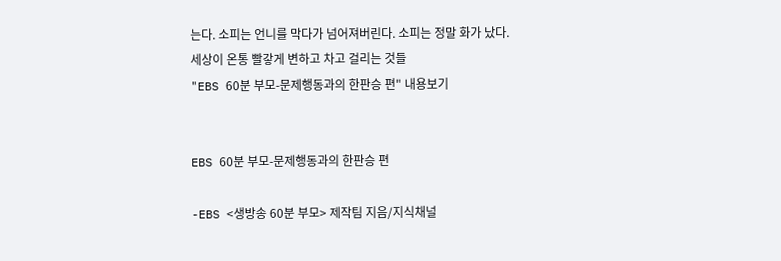는다. 소피는 언니를 막다가 넘어져버린다. 소피는 정말 화가 났다. 세상이 온통 빨갛게 변하고 차고 걸리는 것들
"EBS 60분 부모-문제행동과의 한판승 편" 내용보기


EBS 60분 부모-문제행동과의 한판승 편

-EBS <생방송 60분 부모> 제작팀 지음/지식채널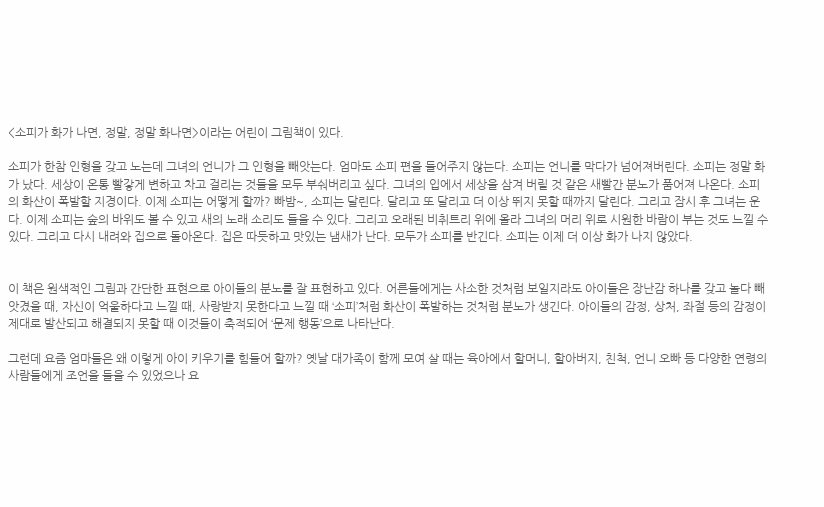<소피가 화가 나면, 정말, 정말 화나면>이라는 어린이 그림책이 있다.

소피가 한참 인형을 갖고 노는데 그녀의 언니가 그 인형을 빼앗는다. 엄마도 소피 편을 들어주지 않는다. 소피는 언니를 막다가 넘어져버린다. 소피는 정말 화가 났다. 세상이 온통 빨갛게 변하고 차고 걸리는 것들을 모두 부숴버리고 싶다. 그녀의 입에서 세상을 삼겨 버릴 것 같은 새빨간 분노가 품어져 나온다. 소피의 화산이 폭발할 지경이다. 이제 소피는 어떻게 할까? 빠밤~, 소피는 달린다. 달리고 또 달리고 더 이상 뛰지 못할 때까지 달린다. 그리고 잠시 후 그녀는 운다. 이제 소피는 숲의 바위도 볼 수 있고 새의 노래 소리도 들을 수 있다. 그리고 오래된 비취트리 위에 올라 그녀의 머리 위로 시원한 바람이 부는 것도 느낄 수 있다. 그리고 다시 내려와 집으로 돌아온다. 집은 따듯하고 맛있는 냄새가 난다. 모두가 소피를 반긴다. 소피는 이제 더 이상 화가 나지 않았다.


이 책은 원색적인 그림과 간단한 표현으로 아이들의 분노를 잘 표현하고 있다. 어른들에게는 사소한 것처럼 보일지라도 아이들은 장난감 하나를 갖고 놀다 빼앗겼을 때, 자신이 억울하다고 느낄 때, 사랑받지 못한다고 느낄 때 ‘소피’처럼 화산이 폭발하는 것처럼 분노가 생긴다. 아이들의 감정, 상처, 좌절 등의 감정이 제대로 발산되고 해결되지 못할 때 이것들이 축적되어 ‘문제 행동’으로 나타난다.

그런데 요즘 엄마들은 왜 이렇게 아이 키우기를 힘들어 할까? 옛날 대가족이 함께 모여 살 때는 육아에서 할머니, 할아버지, 친척, 언니 오빠 등 다양한 연령의 사람들에게 조언을 들을 수 있었으나 요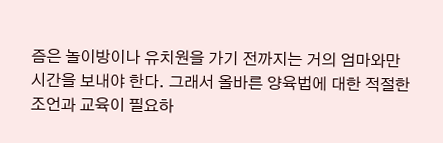즘은 놀이방이나 유치원을 가기 전까지는 거의 엄마와만 시간을 보내야 한다. 그래서 올바른 양육법에 대한 적절한 조언과 교육이 필요하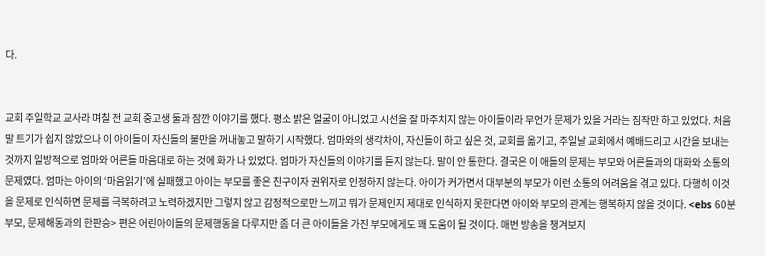다.


교회 주일학교 교사라 며칠 전 교회 중고생 둘과 잠깐 이야기를 했다. 평소 밝은 얼굴이 아니었고 시선을 잘 마주치지 않는 아이들이라 무언가 문제가 있을 거라는 짐작만 하고 있었다. 처음 말 트기가 쉽지 않았으나 이 아이들이 자신들의 불만을 꺼내놓고 말하기 시작했다. 엄마와의 생각차이, 자신들이 하고 싶은 것, 교회를 옮기고, 주일날 교회에서 예배드리고 시간을 보내는 것까지 일방적으로 엄마와 어른들 마음대로 하는 것에 화가 나 있었다. 엄마가 자신들의 이야기를 듣지 않는다. 말이 안 통한다. 결국은 이 애들의 문제는 부모와 어른들과의 대화와 소통의 문제였다. 엄마는 아이의 ‘마음읽기’에 실패했고 아이는 부모를 좋은 친구이자 권위자로 인정하지 않는다. 아이가 커가면서 대부분의 부모가 이런 소통의 어려움을 겪고 있다. 다행히 이것을 문제로 인식하면 문제를 극복하려고 노력하겠지만 그렇지 않고 감정적으로만 느끼고 뭐가 문제인지 제대로 인식하지 못한다면 아이와 부모의 관계는 행복하지 않을 것이다. <ebs 60분 부모, 문제해동과의 한판승> 편은 어린아이들의 문제행동을 다루지만 좀 더 큰 아이들을 가진 부모에게도 꽤 도움이 될 것이다. 매번 방송을 챙겨보지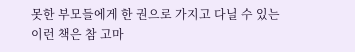못한 부모들에게 한 권으로 가지고 다닐 수 있는 이런 책은 참 고마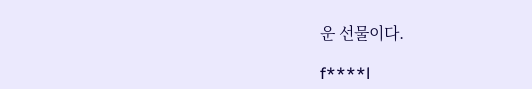운 선물이다.

f****l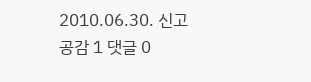2010.06.30. 신고 공감 1 댓글 0